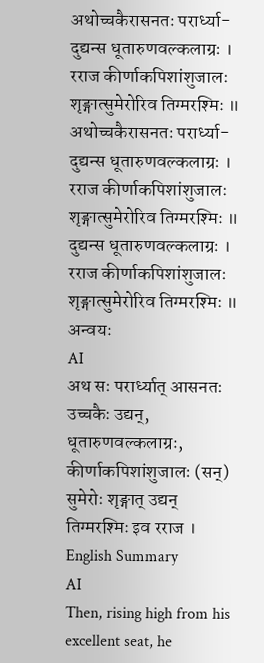अथोच्चकैरासनतः परार्ध्या-
दुद्यन्स धूतारुणवल्कलाग्रः ।
रराज कीर्णाकपिशांशुजालः
शृङ्गात्सुमेरोरिव तिग्मरश्मिः ॥
अथोच्चकैरासनतः परार्ध्या-
दुद्यन्स धूतारुणवल्कलाग्रः ।
रराज कीर्णाकपिशांशुजालः
शृङ्गात्सुमेरोरिव तिग्मरश्मिः ॥
दुद्यन्स धूतारुणवल्कलाग्रः ।
रराज कीर्णाकपिशांशुजालः
शृङ्गात्सुमेरोरिव तिग्मरश्मिः ॥
अन्वयः
AI
अथ सः परार्ध्यात् आसनतः उच्चकैः उद्यन्, धूतारुणवल्कलाग्रः, कीर्णाकपिशांशुजालः (सन्) सुमेरोः शृङ्गात् उद्यन् तिग्मरश्मिः इव रराज ।
English Summary
AI
Then, rising high from his excellent seat, he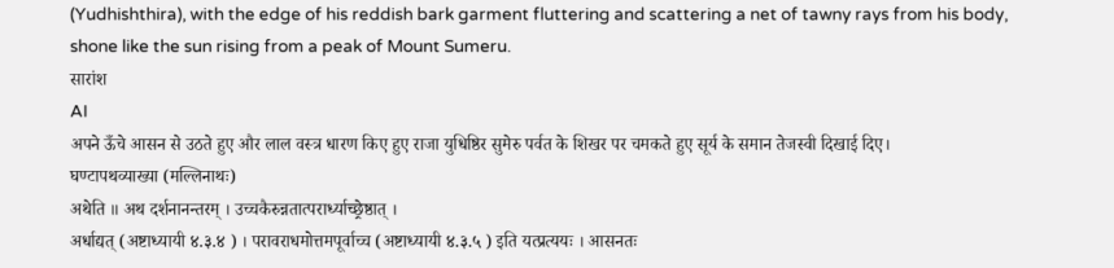(Yudhishthira), with the edge of his reddish bark garment fluttering and scattering a net of tawny rays from his body, shone like the sun rising from a peak of Mount Sumeru.
सारांश
AI
अपने ऊँचे आसन से उठते हुए और लाल वस्त्र धारण किए हुए राजा युधिष्ठिर सुमेरु पर्वत के शिखर पर चमकते हुए सूर्य के समान तेजस्वी दिखाई दिए।
घण्टापथव्याख्या (मल्लिनाथः)
अथेति ॥ अथ दर्शनानन्तरम् । उच्चकैरुन्नतात्परार्ध्याच्छ्रेष्ठात् ।
अर्धाद्यत् (अष्टाध्यायी ४.३.४ ) । परावराधमोत्तमपूर्वाच्च (अष्टाध्यायी ४.३.५ ) इति यत्प्रत्ययः । आसनतः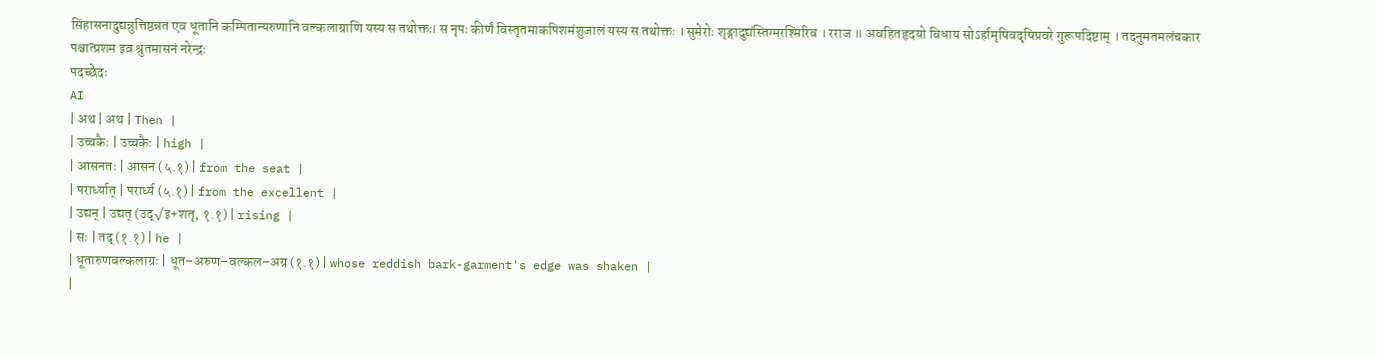सिंहासनादुद्यन्नुत्तिष्ठन्नत एव धूतानि कम्पितान्यरुणानि वल्कलाग्राणि यस्य स तथोक्तः। स नृपः कीर्णं विस्तृतमाकपिशमंशुजालं यस्य स तथोक्तः । सुमेरोः शृङ्गादुद्यंस्तिग्मरश्मिरिव । रराज ॥ अवहितहृदयो विधाय सोऽर्हामृषिवदृषिप्रवरे गुरूपदिष्टाम् । तदनुमतमलंचकार पश्चात्प्रशम इव श्रुतमासनं नरेन्द्रः
पदच्छेदः
AI
| अथ | अथ | Then |
| उच्चकैः | उच्चकैः | high |
| आसनतः | आसन (५.१) | from the seat |
| परार्ध्यात् | परार्ध्य (५.१) | from the excellent |
| उद्यन् | उद्यत् (उद्√इ+शतृ, १.१) | rising |
| सः | तद् (१.१) | he |
| धूतारुणवल्कलाग्रः | धूत–अरुण–वल्कल–अग्र (१.१) | whose reddish bark-garment's edge was shaken |
|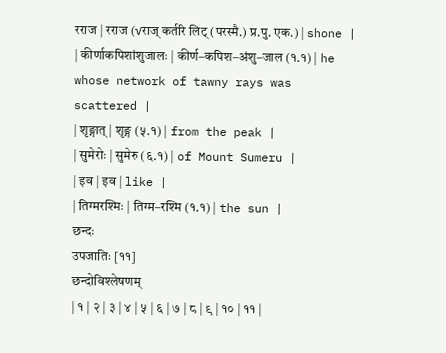रराज | रराज (√राज् कर्तरि लिट् (परस्मै.) प्र.पु. एक.) | shone |
| कीर्णाकपिशांशुजालः | कीर्ण–कपिश–अंशु–जाल (१.१) | he whose network of tawny rays was scattered |
| शृङ्गात् | शृङ्ग (५.१) | from the peak |
| सुमेरोः | सुमेरु (६.१) | of Mount Sumeru |
| इव | इव | like |
| तिग्मरश्मिः | तिग्म–रश्मि (१.१) | the sun |
छन्दः
उपजातिः [११]
छन्दोविश्लेषणम्
| १ | २ | ३ | ४ | ५ | ६ | ७ | ८ | ९ | १० | ११ |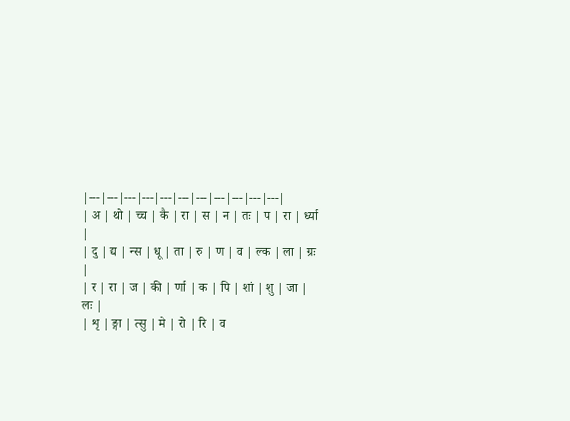|---|---|---|---|---|---|---|---|---|---|---|
| अ | थो | च्च | कै | रा | स | न | तः | प | रा | र्ध्या |
| दु | द्य | न्स | धू | ता | रु | ण | व | ल्क | ला | ग्रः |
| र | रा | ज | की | र्णा | क | पि | शां | शु | जा | लः |
| शृ | ङ्गा | त्सु | मे | रो | रि | व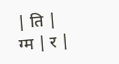| ति | ग्म | र |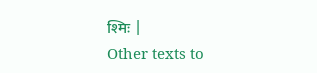श्मिः |
Other texts to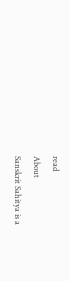read
About
Sanskrit Sahitya is a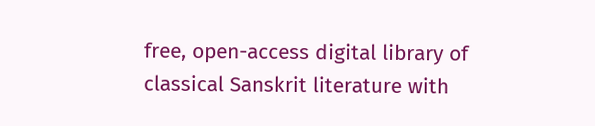free, open-access digital library of classical Sanskrit literature with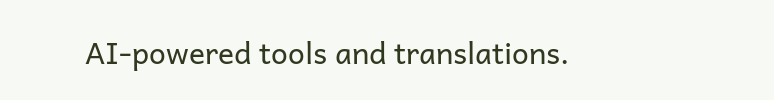AI-powered tools and translations.